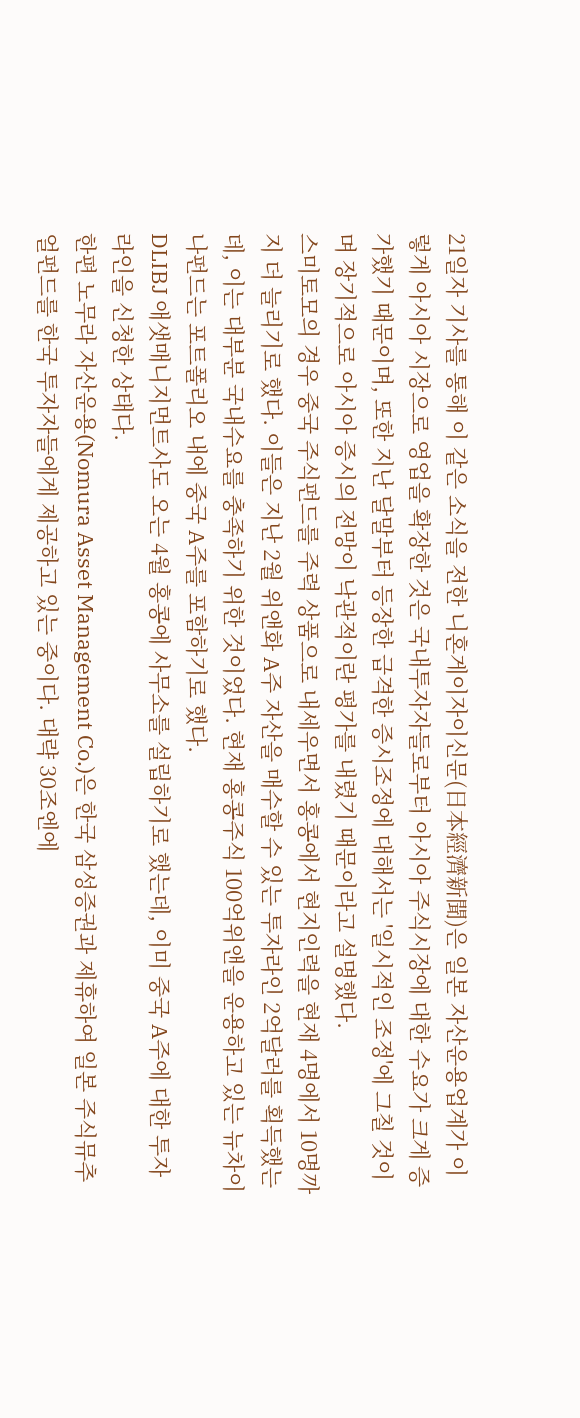21일자 기사를 통해 이 같은 소식을 전한 니혼게이자이신문(日本經濟新聞)은 일본 자산운용업계가 이렇게 아시아 시장으로 영업을 확장한 것은 국내투자자들로부터 아시아 주식시장에 대한 수요가 크게 증가했기 때문이며, 또한 지난 달말부터 등장한 급격한 증시조정에 대해서는 '일시적인 조정'에 그칠 것이며 장기적으로 아시아 증시의 전망이 낙관적이란 평가를 내렸기 때문이라고 설명했다.
스미토모의 경우 중국 주식펀드를 주력 상품으로 내세우면서 홍콩에서 현지인력을 현재 4명에서 10명까지 더 늘리기로 했다. 이들은 지난 2월 위앤화 A주 자산을 매수할 수 있는 투자라인 2억달러를 획득했는데, 이는 대부분 국내수요를 충족하기 위한 것이었다. 현재 홍콩주식 100억위앤을 운용하고 있는 뉴차이나펀드는 포트폴리오 내에 중국 A주를 포함하기로 했다.
DLIBJ 애샛매니지먼트사도 오는 4월 홍콩에 사무소를 설립하기로 했는데, 이미 중국 A주에 대한 투자라인을 신청한 상태다.
한편 노무라 자산운용(Nomura Asset Management Co.)은 한국 삼성증권과 제휴하여 일본 주식뮤추얼펀드를 한국 투자자들에게 제공하고 있는 중이다. 대략 30조엔에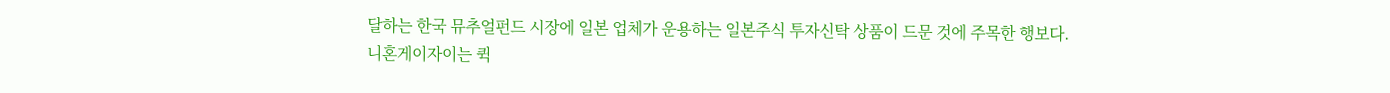달하는 한국 뮤추얼펀드 시장에 일본 업체가 운용하는 일본주식 투자신탁 상품이 드문 것에 주목한 행보다.
니혼게이자이는 퀵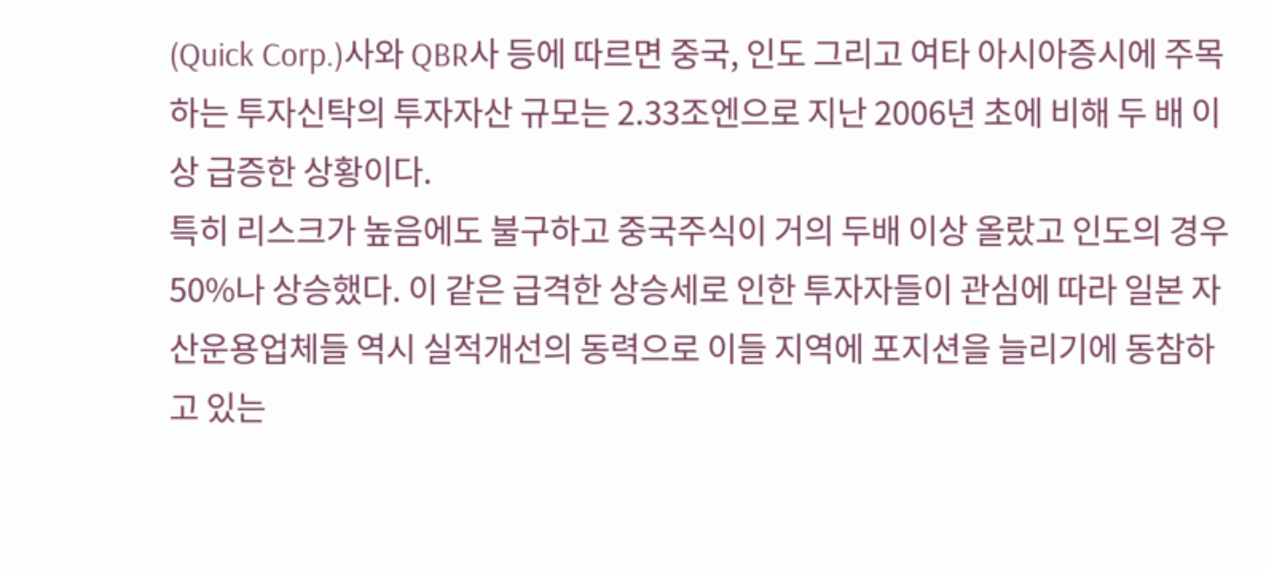(Quick Corp.)사와 QBR사 등에 따르면 중국, 인도 그리고 여타 아시아증시에 주목하는 투자신탁의 투자자산 규모는 2.33조엔으로 지난 2006년 초에 비해 두 배 이상 급증한 상황이다.
특히 리스크가 높음에도 불구하고 중국주식이 거의 두배 이상 올랐고 인도의 경우 50%나 상승했다. 이 같은 급격한 상승세로 인한 투자자들이 관심에 따라 일본 자산운용업체들 역시 실적개선의 동력으로 이들 지역에 포지션을 늘리기에 동참하고 있는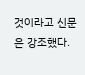것이라고 신문은 강조했다.